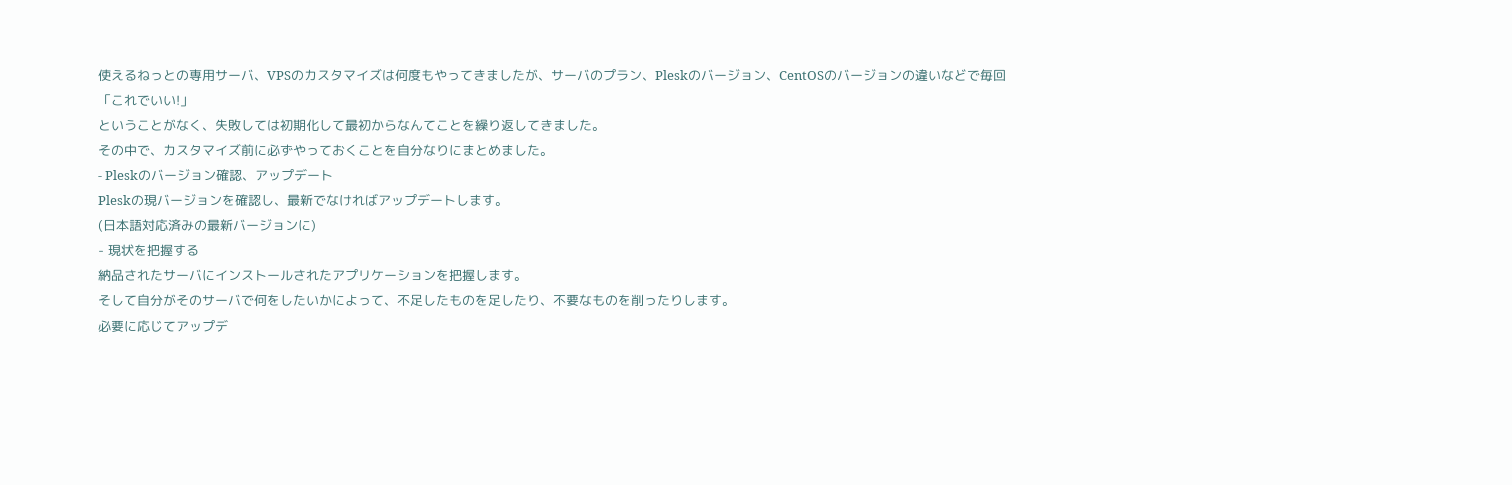使えるねっとの専用サーバ、VPSのカスタマイズは何度もやってきましたが、サーバのプラン、Pleskのバージョン、CentOSのバージョンの違いなどで毎回
「これでいい!」
ということがなく、失敗しては初期化して最初からなんてことを繰り返してきました。
その中で、カスタマイズ前に必ずやっておくことを自分なりにまとめました。
- Pleskのバージョン確認、アップデート
Pleskの現バージョンを確認し、最新でなければアップデートします。
(日本語対応済みの最新バージョンに)
- 現状を把握する
納品されたサーバにインストールされたアプリケーションを把握します。
そして自分がそのサーバで何をしたいかによって、不足したものを足したり、不要なものを削ったりします。
必要に応じてアップデ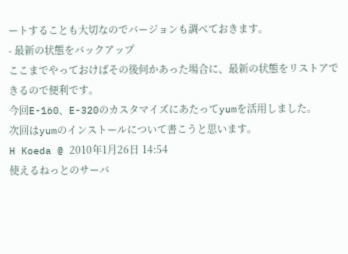ートすることも大切なのでバージョンも調べておきます。
- 最新の状態をバックアップ
ここまでやっておけばその後何かあった場合に、最新の状態をリストアできるので便利です。
今回E-160、E-320のカスタマイズにあたってyumを活用しました。
次回はyumのインストールについて書こうと思います。
H Koeda @ 2010年1月26日 14:54
使えるねっとのサーバ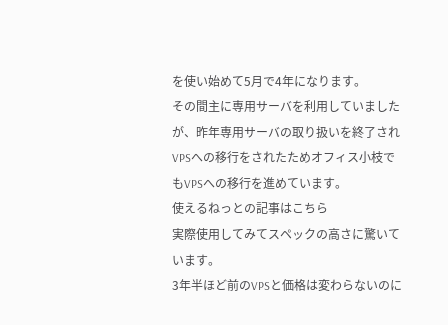を使い始めて5月で4年になります。
その間主に専用サーバを利用していましたが、昨年専用サーバの取り扱いを終了されVPSへの移行をされたためオフィス小枝でもVPSへの移行を進めています。
使えるねっとの記事はこちら
実際使用してみてスペックの高さに驚いています。
3年半ほど前のVPSと価格は変わらないのに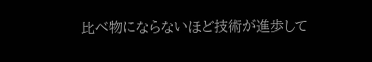比べ物にならないほど技術が進歩して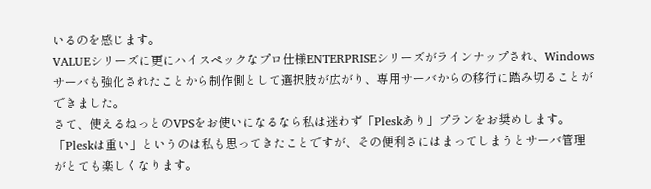いるのを感じます。
VALUEシリーズに更にハイスペックなプロ仕様ENTERPRISEシリーズがラインナップされ、Windowsサーバも強化されたことから制作側として選択肢が広がり、専用サーバからの移行に踏み切ることができました。
さて、使えるねっとのVPSをお使いになるなら私は迷わず「Pleskあり」プランをお奨めします。
「Pleskは重い」というのは私も思ってきたことですが、その便利さにはまってしまうとサーバ管理がとても楽しくなります。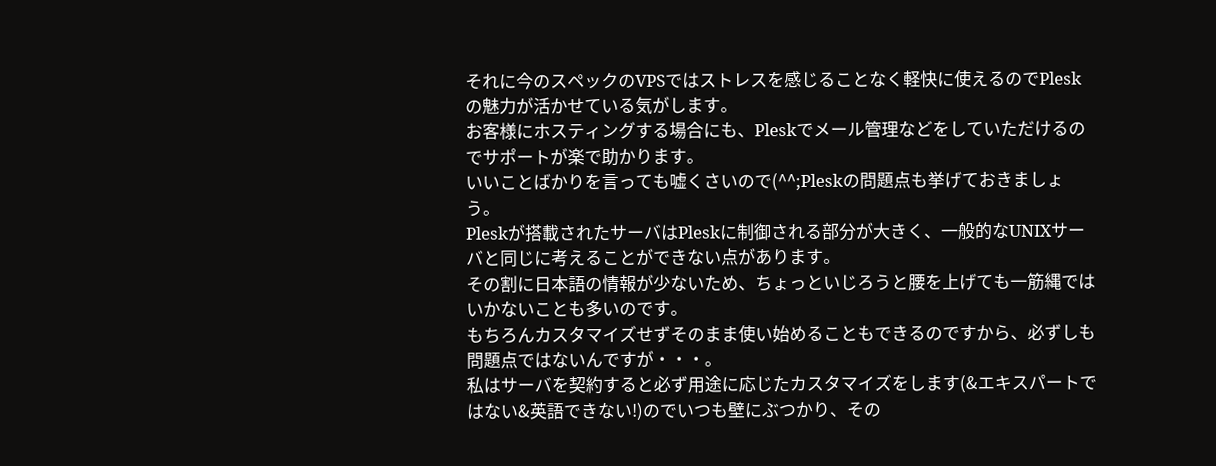それに今のスペックのVPSではストレスを感じることなく軽快に使えるのでPleskの魅力が活かせている気がします。
お客様にホスティングする場合にも、Pleskでメール管理などをしていただけるのでサポートが楽で助かります。
いいことばかりを言っても嘘くさいので(^^;Pleskの問題点も挙げておきましょう。
Pleskが搭載されたサーバはPleskに制御される部分が大きく、一般的なUNIXサーバと同じに考えることができない点があります。
その割に日本語の情報が少ないため、ちょっといじろうと腰を上げても一筋縄ではいかないことも多いのです。
もちろんカスタマイズせずそのまま使い始めることもできるのですから、必ずしも問題点ではないんですが・・・。
私はサーバを契約すると必ず用途に応じたカスタマイズをします(&エキスパートではない&英語できない!)のでいつも壁にぶつかり、その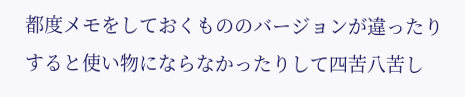都度メモをしておくもののバージョンが違ったりすると使い物にならなかったりして四苦八苦し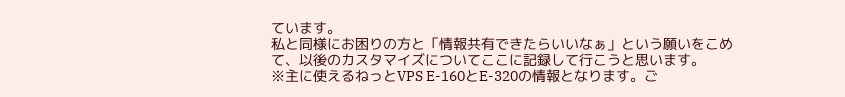ています。
私と同様にお困りの方と「情報共有できたらいいなぁ」という願いをこめて、以後のカスタマイズについてここに記録して行こうと思います。
※主に使えるねっとVPS E-160とE-320の情報となります。ご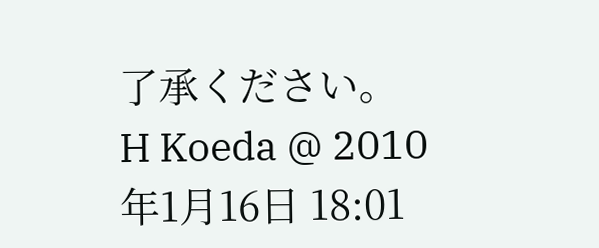了承ください。
H Koeda @ 2010年1月16日 18:01